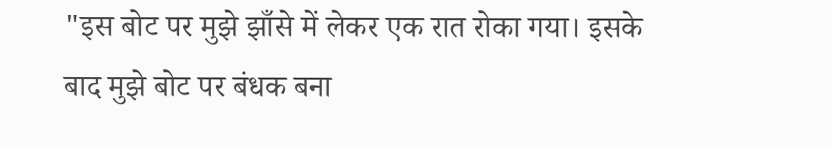"इस बोट पर मुझे झाँसे में लेकर एक रात रोका गया। इसके बाद मुझे बोट पर बंधक बना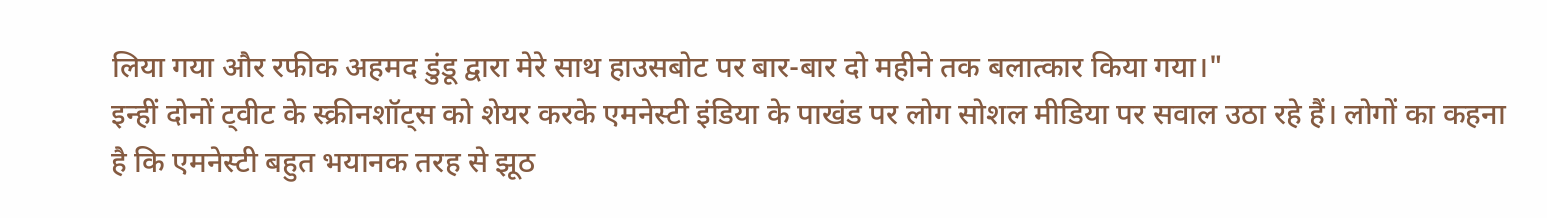लिया गया और रफीक अहमद डुंडू द्वारा मेरे साथ हाउसबोट पर बार-बार दो महीने तक बलात्कार किया गया।"
इन्हीं दोनों ट्वीट के स्क्रीनशॉट्स को शेयर करके एमनेस्टी इंडिया के पाखंड पर लोग सोशल मीडिया पर सवाल उठा रहे हैं। लोगों का कहना है कि एमनेस्टी बहुत भयानक तरह से झूठ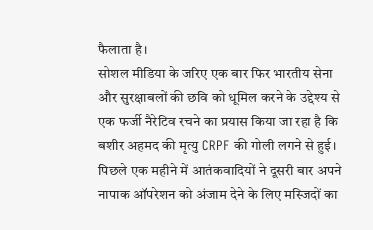फैलाता है।
सोशल मीडिया के जरिए एक बार फिर भारतीय सेना और सुरक्षाबलों की छवि को धूमिल करने के उद्देश्य से एक फर्जी नैरेटिव रचने का प्रयास किया जा रहा है कि बशीर अहमद की मृत्यु CRPF की गोली लगने से हुई।
पिछले एक महीने में आतंकवादियों ने दूसरी बार अपने नापाक ऑपरेशन को अंजाम देने के लिए मस्जिदों का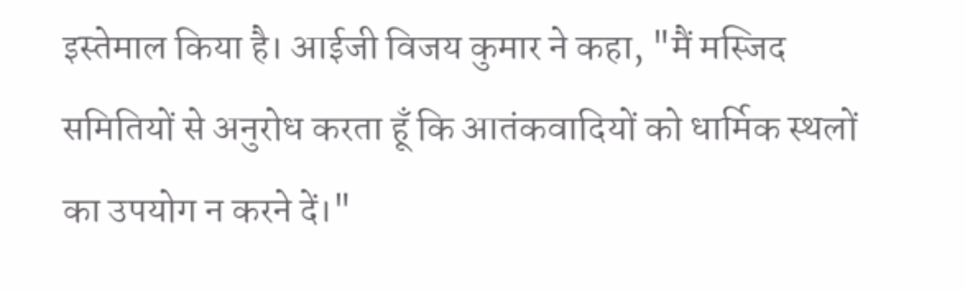इस्तेमाल किया है। आईजी विजय कुमार ने कहा, "मैं मस्जिद समितियों से अनुरोध करता हूँ कि आतंकवादियों को धार्मिक स्थलों का उपयोग न करने दें।"